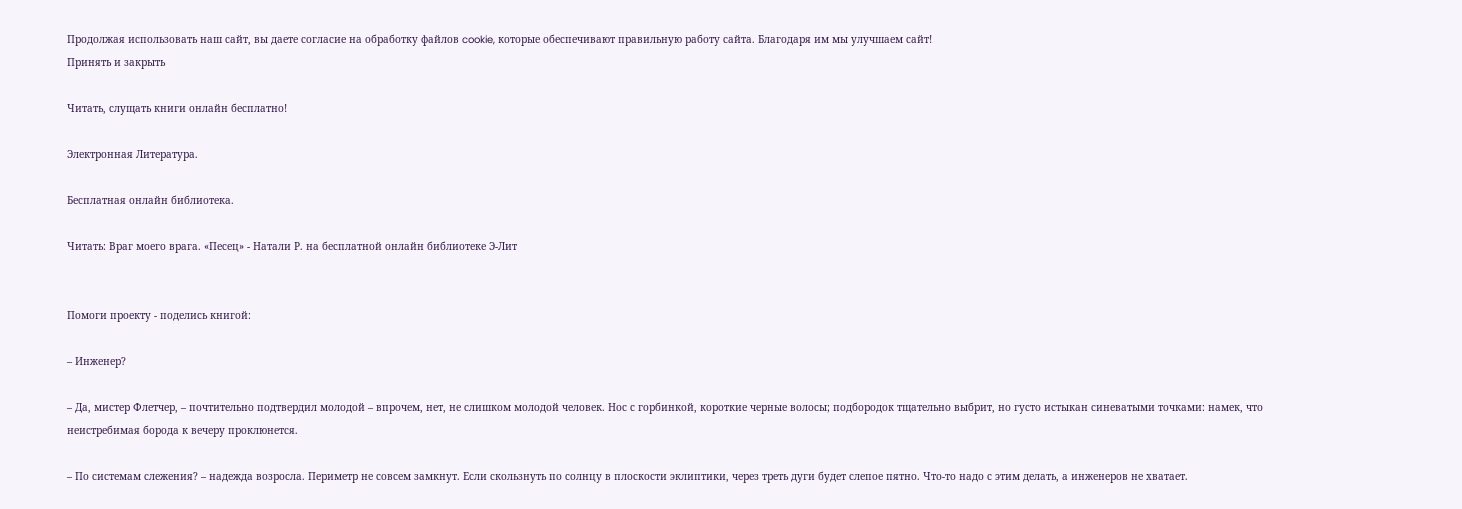Продолжая использовать наш сайт, вы даете согласие на обработку файлов cookie, которые обеспечивают правильную работу сайта. Благодаря им мы улучшаем сайт!
Принять и закрыть

Читать, слущать книги онлайн бесплатно!

Электронная Литература.

Бесплатная онлайн библиотека.

Читать: Враг моего врага. «Песец» - Натали Р. на бесплатной онлайн библиотеке Э-Лит


Помоги проекту - поделись книгой:

– Инженер?

– Да, мистер Флетчер, – почтительно подтвердил молодой – впрочем, нет, не слишком молодой человек. Нос с горбинкой, короткие черные волосы; подбородок тщательно выбрит, но густо истыкан синеватыми точками: намек, что неистребимая борода к вечеру проклюнется.

– По системам слежения? – надежда возросла. Периметр не совсем замкнут. Если скользнуть по солнцу в плоскости эклиптики, через треть дуги будет слепое пятно. Что-то надо с этим делать, а инженеров не хватает.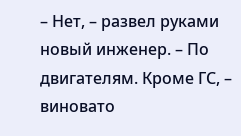– Нет, – развел руками новый инженер. – По двигателям. Кроме ГС, – виновато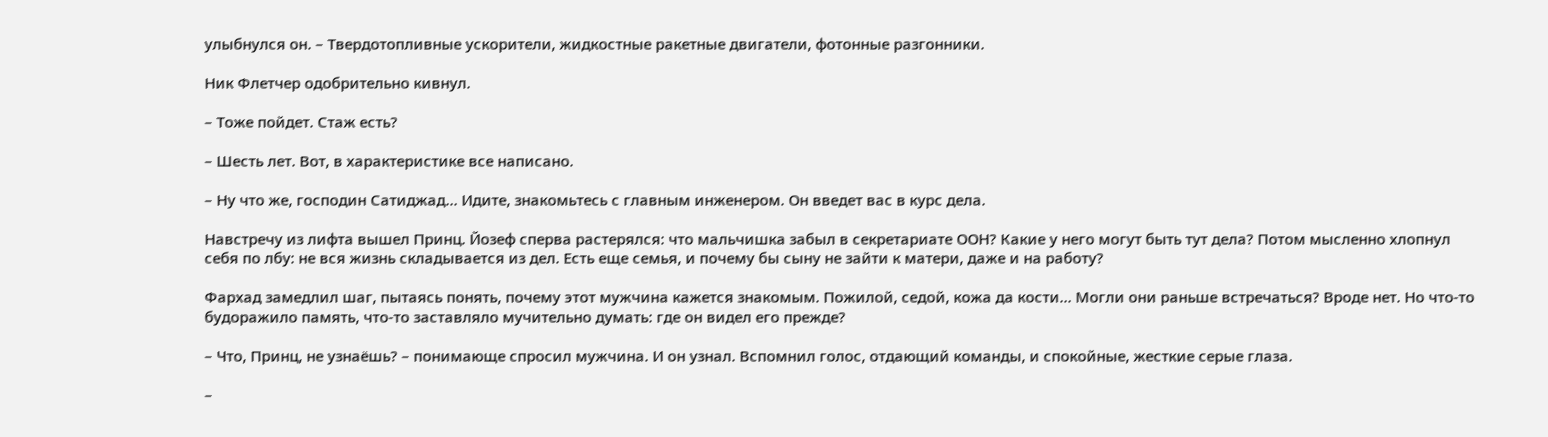улыбнулся он. – Твердотопливные ускорители, жидкостные ракетные двигатели, фотонные разгонники.

Ник Флетчер одобрительно кивнул.

– Тоже пойдет. Стаж есть?

– Шесть лет. Вот, в характеристике все написано.

– Ну что же, господин Сатиджад… Идите, знакомьтесь с главным инженером. Он введет вас в курс дела.

Навстречу из лифта вышел Принц. Йозеф сперва растерялся: что мальчишка забыл в секретариате ООН? Какие у него могут быть тут дела? Потом мысленно хлопнул себя по лбу: не вся жизнь складывается из дел. Есть еще семья, и почему бы сыну не зайти к матери, даже и на работу?

Фархад замедлил шаг, пытаясь понять, почему этот мужчина кажется знакомым. Пожилой, седой, кожа да кости… Могли они раньше встречаться? Вроде нет. Но что-то будоражило память, что-то заставляло мучительно думать: где он видел его прежде?

– Что, Принц, не узнаёшь? – понимающе спросил мужчина. И он узнал. Вспомнил голос, отдающий команды, и спокойные, жесткие серые глаза.

–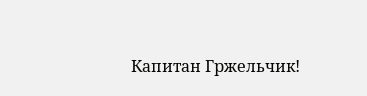Капитан Гржельчик!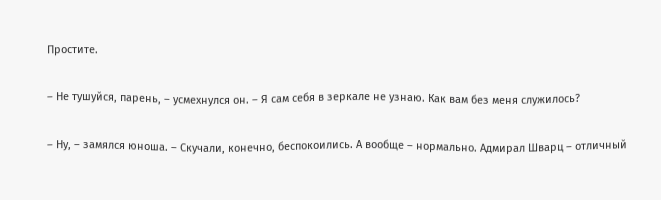Простите.

– Не тушуйся, парень, – усмехнулся он. – Я сам себя в зеркале не узнаю. Как вам без меня служилось?

– Ну, – замялся юноша. – Скучали, конечно, беспокоились. А вообще – нормально. Адмирал Шварц – отличный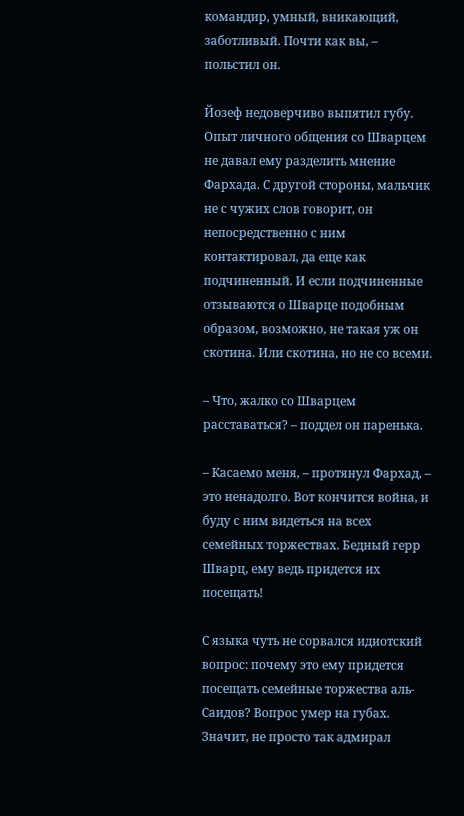командир, умный, вникающий, заботливый. Почти как вы, – польстил он.

Йозеф недоверчиво выпятил губу. Опыт личного общения со Шварцем не давал ему разделить мнение Фархада. С другой стороны, мальчик не с чужих слов говорит, он непосредственно с ним контактировал, да еще как подчиненный. И если подчиненные отзываются о Шварце подобным образом, возможно, не такая уж он скотина. Или скотина, но не со всеми.

– Что, жалко со Шварцем расставаться? – поддел он паренька.

– Касаемо меня, – протянул Фархад, – это ненадолго. Вот кончится война, и буду с ним видеться на всех семейных торжествах. Бедный герр Шварц, ему ведь придется их посещать!

С языка чуть не сорвался идиотский вопрос: почему это ему придется посещать семейные торжества аль-Саидов? Вопрос умер на губах. Значит, не просто так адмирал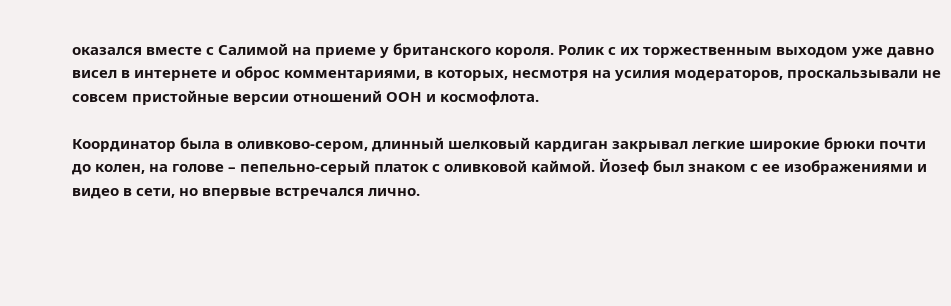оказался вместе с Салимой на приеме у британского короля. Ролик с их торжественным выходом уже давно висел в интернете и оброс комментариями, в которых, несмотря на усилия модераторов, проскальзывали не совсем пристойные версии отношений ООН и космофлота.

Координатор была в оливково-сером, длинный шелковый кардиган закрывал легкие широкие брюки почти до колен, на голове – пепельно-серый платок с оливковой каймой. Йозеф был знаком с ее изображениями и видео в сети, но впервые встречался лично.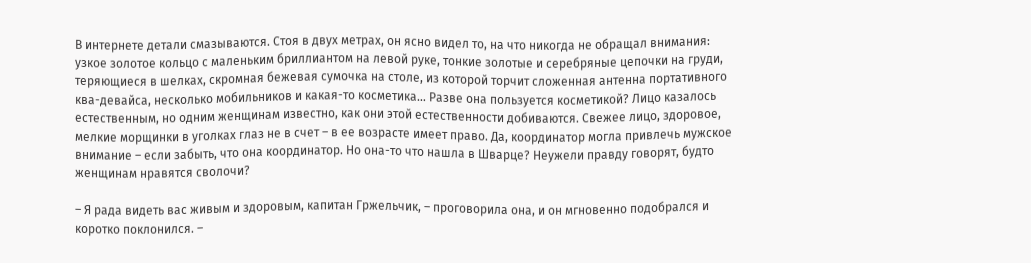В интернете детали смазываются. Стоя в двух метрах, он ясно видел то, на что никогда не обращал внимания: узкое золотое кольцо с маленьким бриллиантом на левой руке, тонкие золотые и серебряные цепочки на груди, теряющиеся в шелках, скромная бежевая сумочка на столе, из которой торчит сложенная антенна портативного ква-девайса, несколько мобильников и какая-то косметика… Разве она пользуется косметикой? Лицо казалось естественным, но одним женщинам известно, как они этой естественности добиваются. Свежее лицо, здоровое, мелкие морщинки в уголках глаз не в счет – в ее возрасте имеет право. Да, координатор могла привлечь мужское внимание – если забыть, что она координатор. Но она-то что нашла в Шварце? Неужели правду говорят, будто женщинам нравятся сволочи?

– Я рада видеть вас живым и здоровым, капитан Гржельчик, – проговорила она, и он мгновенно подобрался и коротко поклонился. –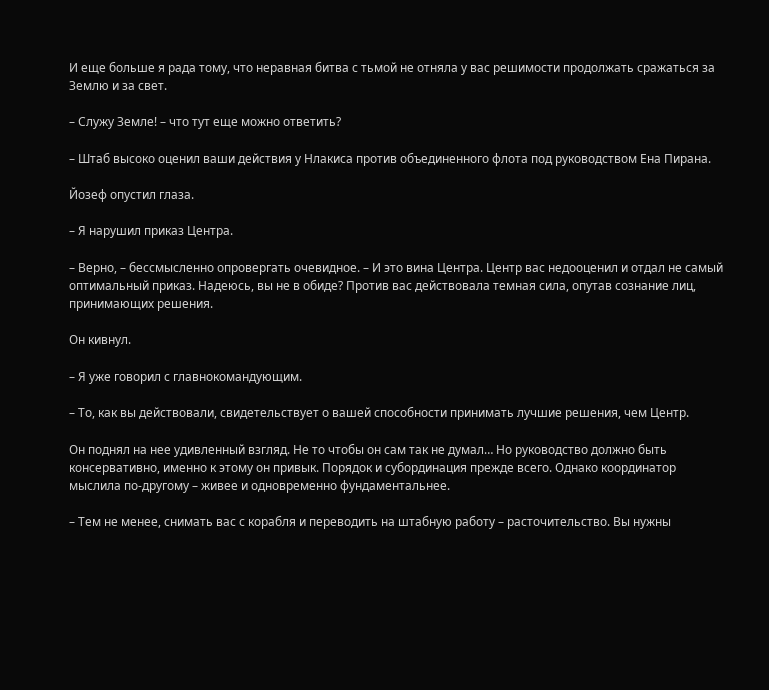И еще больше я рада тому, что неравная битва с тьмой не отняла у вас решимости продолжать сражаться за Землю и за свет.

– Служу Земле! – что тут еще можно ответить?

– Штаб высоко оценил ваши действия у Нлакиса против объединенного флота под руководством Ена Пирана.

Йозеф опустил глаза.

– Я нарушил приказ Центра.

– Верно, – бессмысленно опровергать очевидное. – И это вина Центра. Центр вас недооценил и отдал не самый оптимальный приказ. Надеюсь, вы не в обиде? Против вас действовала темная сила, опутав сознание лиц, принимающих решения.

Он кивнул.

– Я уже говорил с главнокомандующим.

– То, как вы действовали, свидетельствует о вашей способности принимать лучшие решения, чем Центр.

Он поднял на нее удивленный взгляд. Не то чтобы он сам так не думал… Но руководство должно быть консервативно, именно к этому он привык. Порядок и субординация прежде всего. Однако координатор мыслила по-другому – живее и одновременно фундаментальнее.

– Тем не менее, снимать вас с корабля и переводить на штабную работу – расточительство. Вы нужны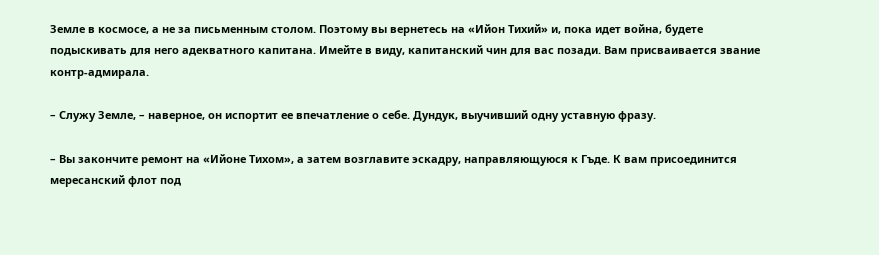Земле в космосе, а не за письменным столом. Поэтому вы вернетесь на «Ийон Тихий» и, пока идет война, будете подыскивать для него адекватного капитана. Имейте в виду, капитанский чин для вас позади. Вам присваивается звание контр-адмирала.

– Служу Земле, – наверное, он испортит ее впечатление о себе. Дундук, выучивший одну уставную фразу.

– Вы закончите ремонт на «Ийоне Тихом», а затем возглавите эскадру, направляющуюся к Гъде. К вам присоединится мересанский флот под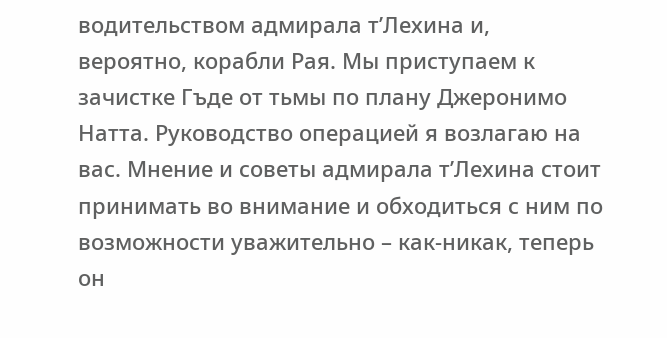водительством адмирала т’Лехина и, вероятно, корабли Рая. Мы приступаем к зачистке Гъде от тьмы по плану Джеронимо Натта. Руководство операцией я возлагаю на вас. Мнение и советы адмирала т’Лехина стоит принимать во внимание и обходиться с ним по возможности уважительно – как-никак, теперь он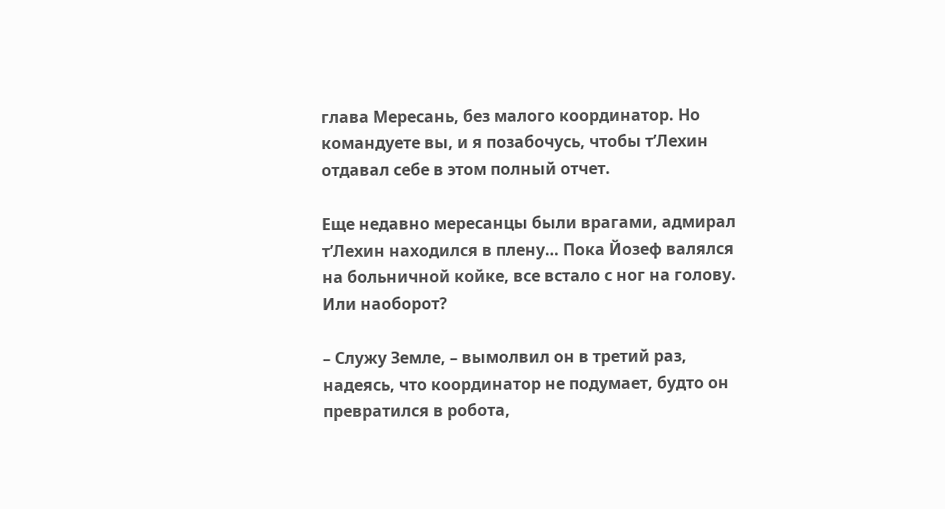глава Мересань, без малого координатор. Но командуете вы, и я позабочусь, чтобы т’Лехин отдавал себе в этом полный отчет.

Еще недавно мересанцы были врагами, адмирал т’Лехин находился в плену… Пока Йозеф валялся на больничной койке, все встало с ног на голову. Или наоборот?

– Служу Земле, – вымолвил он в третий раз, надеясь, что координатор не подумает, будто он превратился в робота,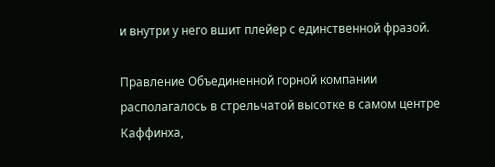и внутри у него вшит плейер с единственной фразой.

Правление Объединенной горной компании располагалось в стрельчатой высотке в самом центре Каффинха,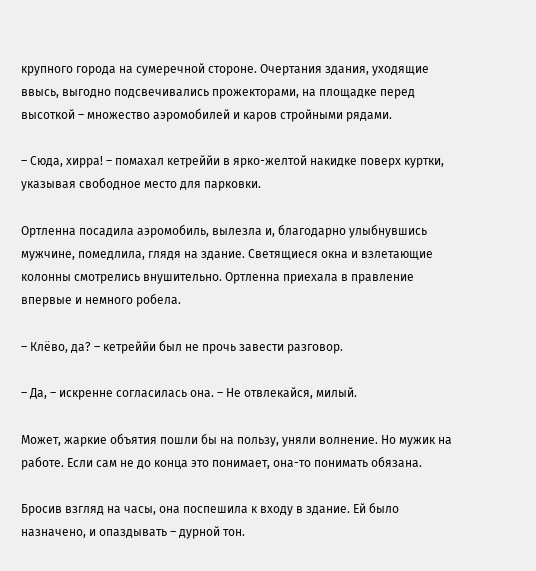крупного города на сумеречной стороне. Очертания здания, уходящие ввысь, выгодно подсвечивались прожекторами, на площадке перед высоткой – множество аэромобилей и каров стройными рядами.

– Сюда, хирра! – помахал кетреййи в ярко-желтой накидке поверх куртки, указывая свободное место для парковки.

Ортленна посадила аэромобиль, вылезла и, благодарно улыбнувшись мужчине, помедлила, глядя на здание. Светящиеся окна и взлетающие колонны смотрелись внушительно. Ортленна приехала в правление впервые и немного робела.

– Клёво, да? – кетреййи был не прочь завести разговор.

– Да, – искренне согласилась она. – Не отвлекайся, милый.

Может, жаркие объятия пошли бы на пользу, уняли волнение. Но мужик на работе. Если сам не до конца это понимает, она-то понимать обязана.

Бросив взгляд на часы, она поспешила к входу в здание. Ей было назначено, и опаздывать – дурной тон.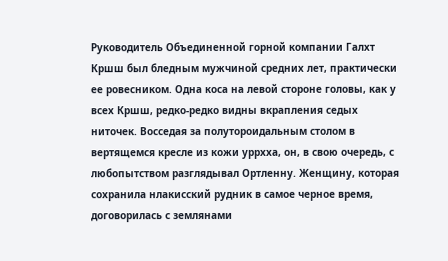Руководитель Объединенной горной компании Галхт Кршш был бледным мужчиной средних лет, практически ее ровесником. Одна коса на левой стороне головы, как у всех Кршш, редко-редко видны вкрапления седых ниточек. Восседая за полутороидальным столом в вертящемся кресле из кожи уррхха, он, в свою очередь, с любопытством разглядывал Ортленну. Женщину, которая сохранила нлакисский рудник в самое черное время, договорилась с землянами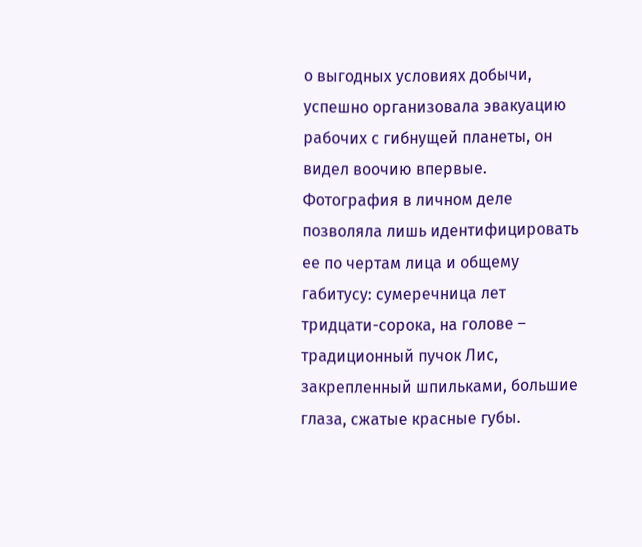о выгодных условиях добычи, успешно организовала эвакуацию рабочих с гибнущей планеты, он видел воочию впервые. Фотография в личном деле позволяла лишь идентифицировать ее по чертам лица и общему габитусу: сумеречница лет тридцати-сорока, на голове – традиционный пучок Лис, закрепленный шпильками, большие глаза, сжатые красные губы.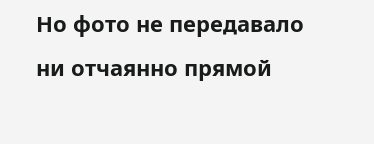Но фото не передавало ни отчаянно прямой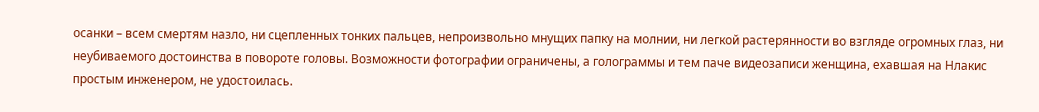осанки – всем смертям назло, ни сцепленных тонких пальцев, непроизвольно мнущих папку на молнии, ни легкой растерянности во взгляде огромных глаз, ни неубиваемого достоинства в повороте головы. Возможности фотографии ограничены, а голограммы и тем паче видеозаписи женщина, ехавшая на Нлакис простым инженером, не удостоилась.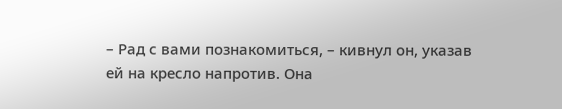– Рад с вами познакомиться, – кивнул он, указав ей на кресло напротив. Она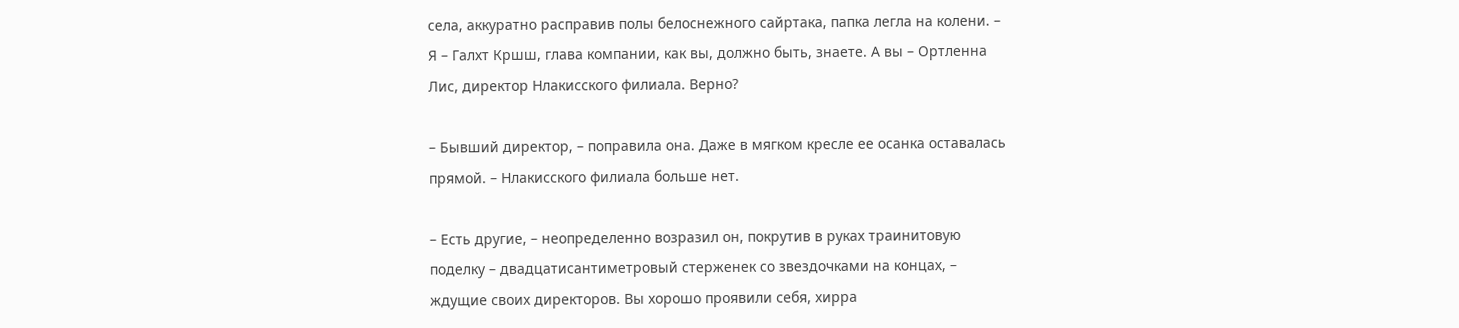села, аккуратно расправив полы белоснежного сайртака, папка легла на колени. – Я – Галхт Кршш, глава компании, как вы, должно быть, знаете. А вы – Ортленна Лис, директор Нлакисского филиала. Верно?

– Бывший директор, – поправила она. Даже в мягком кресле ее осанка оставалась прямой. – Нлакисского филиала больше нет.

– Есть другие, – неопределенно возразил он, покрутив в руках траинитовую поделку – двадцатисантиметровый стерженек со звездочками на концах, – ждущие своих директоров. Вы хорошо проявили себя, хирра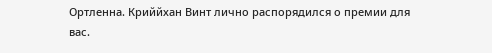Ортленна. Криййхан Винт лично распорядился о премии для вас.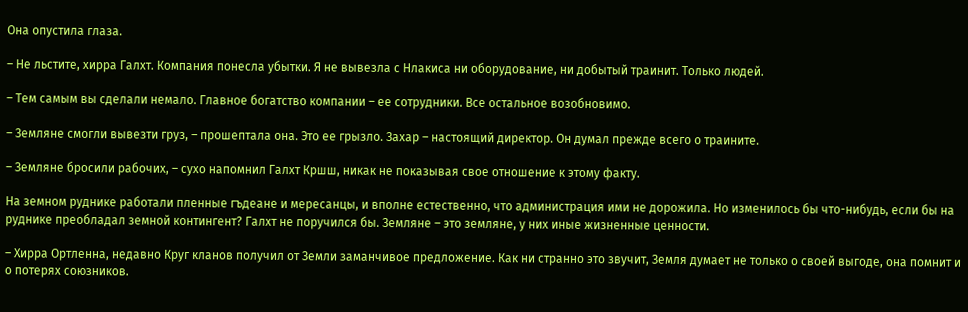Она опустила глаза.

– Не льстите, хирра Галхт. Компания понесла убытки. Я не вывезла с Нлакиса ни оборудование, ни добытый траинит. Только людей.

– Тем самым вы сделали немало. Главное богатство компании – ее сотрудники. Все остальное возобновимо.

– Земляне смогли вывезти груз, – прошептала она. Это ее грызло. Захар – настоящий директор. Он думал прежде всего о траините.

– Земляне бросили рабочих, – сухо напомнил Галхт Кршш, никак не показывая свое отношение к этому факту.

На земном руднике работали пленные гъдеане и мересанцы, и вполне естественно, что администрация ими не дорожила. Но изменилось бы что-нибудь, если бы на руднике преобладал земной контингент? Галхт не поручился бы. Земляне – это земляне, у них иные жизненные ценности.

– Хирра Ортленна, недавно Круг кланов получил от Земли заманчивое предложение. Как ни странно это звучит, Земля думает не только о своей выгоде, она помнит и о потерях союзников.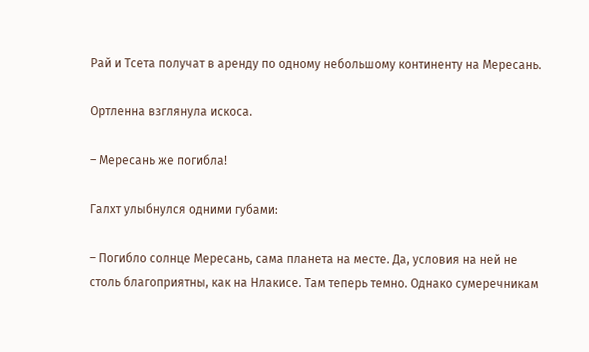Рай и Тсета получат в аренду по одному небольшому континенту на Мересань.

Ортленна взглянула искоса.

– Мересань же погибла!

Галхт улыбнулся одними губами:

– Погибло солнце Мересань, сама планета на месте. Да, условия на ней не столь благоприятны, как на Нлакисе. Там теперь темно. Однако сумеречникам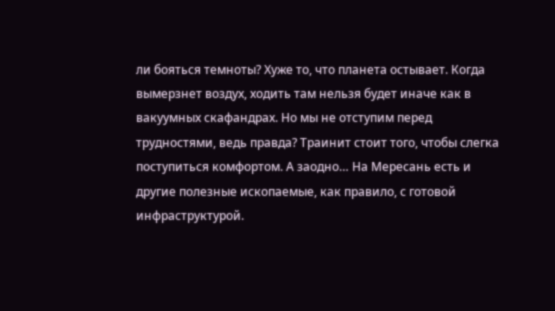ли бояться темноты? Хуже то, что планета остывает. Когда вымерзнет воздух, ходить там нельзя будет иначе как в вакуумных скафандрах. Но мы не отступим перед трудностями, ведь правда? Траинит стоит того, чтобы слегка поступиться комфортом. А заодно… На Мересань есть и другие полезные ископаемые, как правило, с готовой инфраструктурой.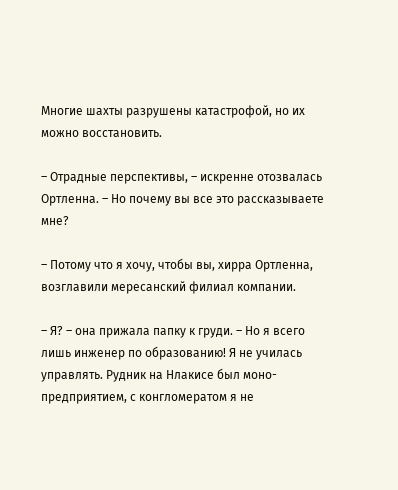Многие шахты разрушены катастрофой, но их можно восстановить.

– Отрадные перспективы, – искренне отозвалась Ортленна. – Но почему вы все это рассказываете мне?

– Потому что я хочу, чтобы вы, хирра Ортленна, возглавили мересанский филиал компании.

– Я? – она прижала папку к груди. – Но я всего лишь инженер по образованию! Я не училась управлять. Рудник на Нлакисе был моно-предприятием, с конгломератом я не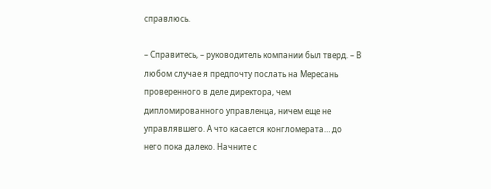справлюсь.

– Справитесь, – руководитель компании был тверд. – В любом случае я предпочту послать на Мересань проверенного в деле директора, чем дипломированного управленца, ничем еще не управлявшего. А что касается конгломерата… до него пока далеко. Начните с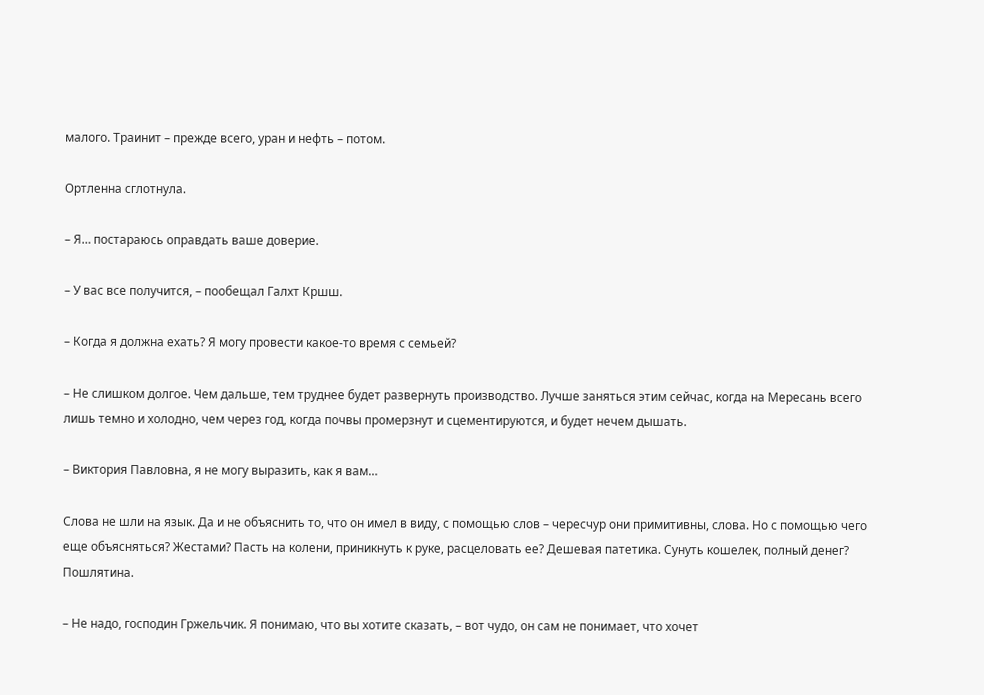малого. Траинит – прежде всего, уран и нефть – потом.

Ортленна сглотнула.

– Я… постараюсь оправдать ваше доверие.

– У вас все получится, – пообещал Галхт Кршш.

– Когда я должна ехать? Я могу провести какое-то время с семьей?

– Не слишком долгое. Чем дальше, тем труднее будет развернуть производство. Лучше заняться этим сейчас, когда на Мересань всего лишь темно и холодно, чем через год, когда почвы промерзнут и сцементируются, и будет нечем дышать.

– Виктория Павловна, я не могу выразить, как я вам…

Слова не шли на язык. Да и не объяснить то, что он имел в виду, с помощью слов – чересчур они примитивны, слова. Но с помощью чего еще объясняться? Жестами? Пасть на колени, приникнуть к руке, расцеловать ее? Дешевая патетика. Сунуть кошелек, полный денег? Пошлятина.

– Не надо, господин Гржельчик. Я понимаю, что вы хотите сказать, – вот чудо, он сам не понимает, что хочет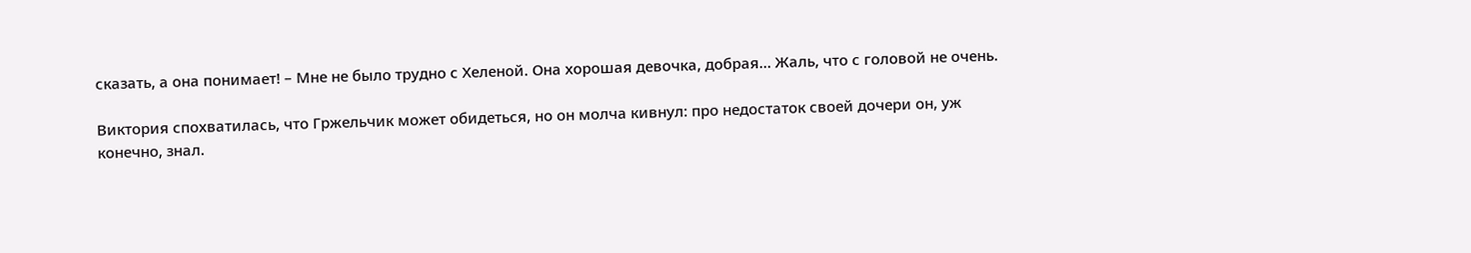сказать, а она понимает! – Мне не было трудно с Хеленой. Она хорошая девочка, добрая… Жаль, что с головой не очень.

Виктория спохватилась, что Гржельчик может обидеться, но он молча кивнул: про недостаток своей дочери он, уж конечно, знал.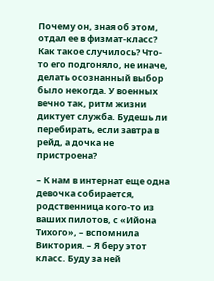Почему он, зная об этом, отдал ее в физмат-класс? Как такое случилось? Что-то его подгоняло, не иначе, делать осознанный выбор было некогда. У военных вечно так, ритм жизни диктует служба. Будешь ли перебирать, если завтра в рейд, а дочка не пристроена?

– К нам в интернат еще одна девочка собирается, родственница кого-то из ваших пилотов, с «Ийона Тихого», – вспомнила Виктория. – Я беру этот класс. Буду за ней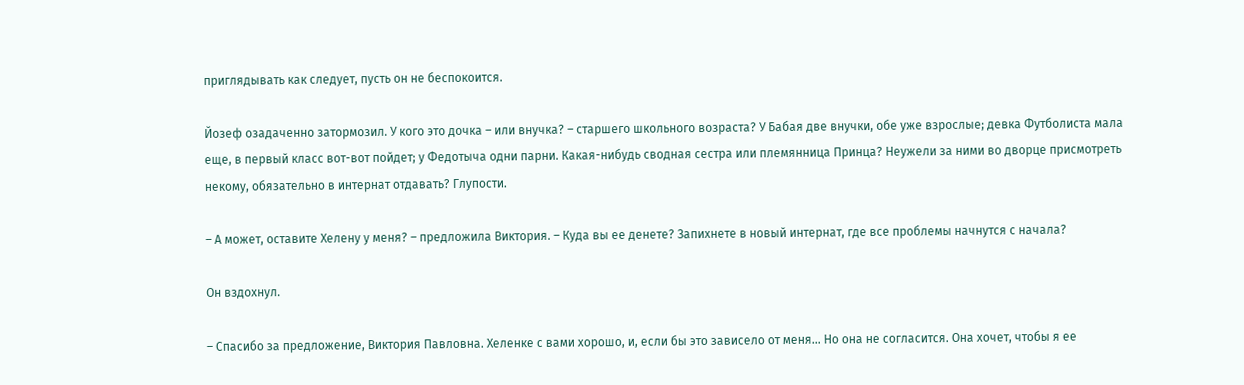приглядывать как следует, пусть он не беспокоится.

Йозеф озадаченно затормозил. У кого это дочка – или внучка? – старшего школьного возраста? У Бабая две внучки, обе уже взрослые; девка Футболиста мала еще, в первый класс вот-вот пойдет; у Федотыча одни парни. Какая-нибудь сводная сестра или племянница Принца? Неужели за ними во дворце присмотреть некому, обязательно в интернат отдавать? Глупости.

– А может, оставите Хелену у меня? – предложила Виктория. – Куда вы ее денете? Запихнете в новый интернат, где все проблемы начнутся с начала?

Он вздохнул.

– Спасибо за предложение, Виктория Павловна. Хеленке с вами хорошо, и, если бы это зависело от меня… Но она не согласится. Она хочет, чтобы я ее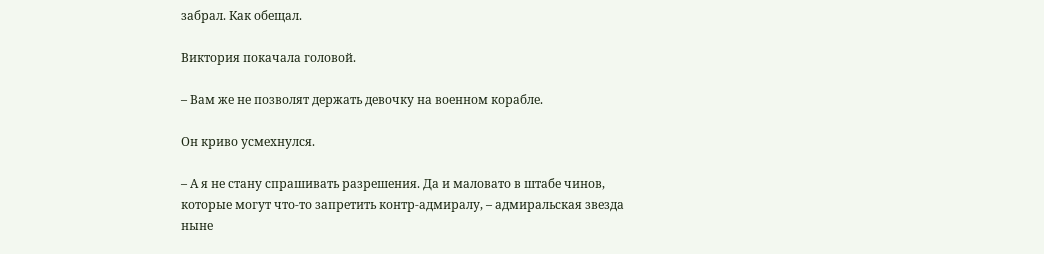забрал. Как обещал.

Виктория покачала головой.

– Вам же не позволят держать девочку на военном корабле.

Он криво усмехнулся.

– А я не стану спрашивать разрешения. Да и маловато в штабе чинов, которые могут что-то запретить контр-адмиралу, – адмиральская звезда ныне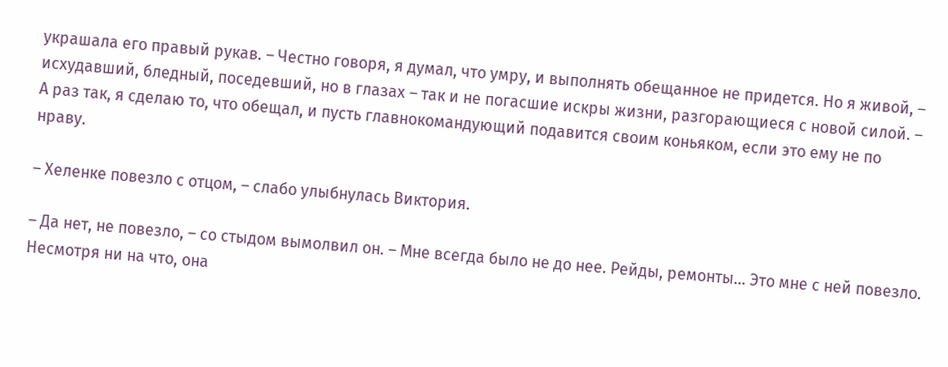украшала его правый рукав. – Честно говоря, я думал, что умру, и выполнять обещанное не придется. Но я живой, – исхудавший, бледный, поседевший, но в глазах – так и не погасшие искры жизни, разгорающиеся с новой силой. – А раз так, я сделаю то, что обещал, и пусть главнокомандующий подавится своим коньяком, если это ему не по нраву.

– Хеленке повезло с отцом, – слабо улыбнулась Виктория.

– Да нет, не повезло, – со стыдом вымолвил он. – Мне всегда было не до нее. Рейды, ремонты… Это мне с ней повезло. Несмотря ни на что, она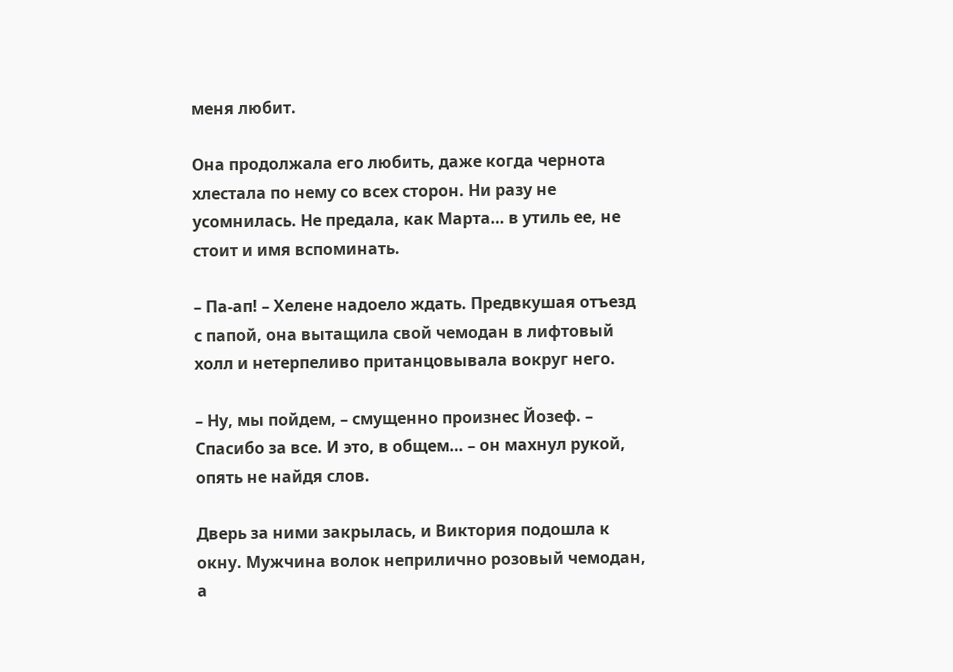меня любит.

Она продолжала его любить, даже когда чернота хлестала по нему со всех сторон. Ни разу не усомнилась. Не предала, как Марта… в утиль ее, не стоит и имя вспоминать.

– Па-ап! – Хелене надоело ждать. Предвкушая отъезд с папой, она вытащила свой чемодан в лифтовый холл и нетерпеливо пританцовывала вокруг него.

– Ну, мы пойдем, – смущенно произнес Йозеф. – Спасибо за все. И это, в общем… – он махнул рукой, опять не найдя слов.

Дверь за ними закрылась, и Виктория подошла к окну. Мужчина волок неприлично розовый чемодан, а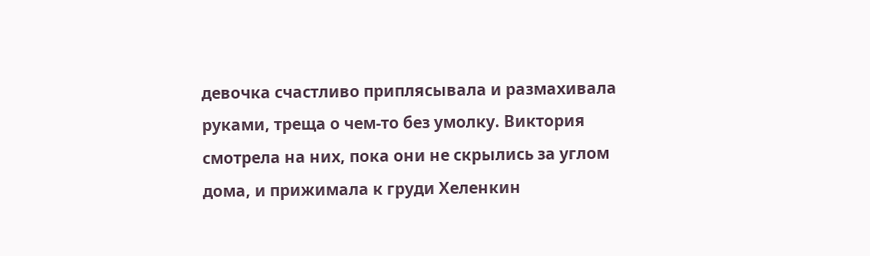девочка счастливо приплясывала и размахивала руками, треща о чем-то без умолку. Виктория смотрела на них, пока они не скрылись за углом дома, и прижимала к груди Хеленкин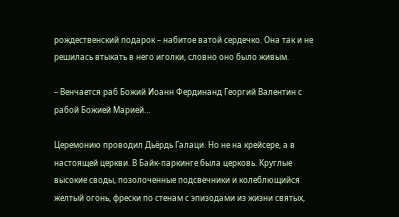рождественский подарок – набитое ватой сердечко. Она так и не решилась втыкать в него иголки, словно оно было живым.

– Венчается раб Божий Иоанн Фердинанд Георгий Валентин с рабой Божией Марией…

Церемонию проводил Дьёрдь Галаци. Но не на крейсере, а в настоящей церкви. В Байк-паркинге была церковь. Круглые высокие своды, позолоченные подсвечники и колеблющийся желтый огонь, фрески по стенам с эпизодами из жизни святых,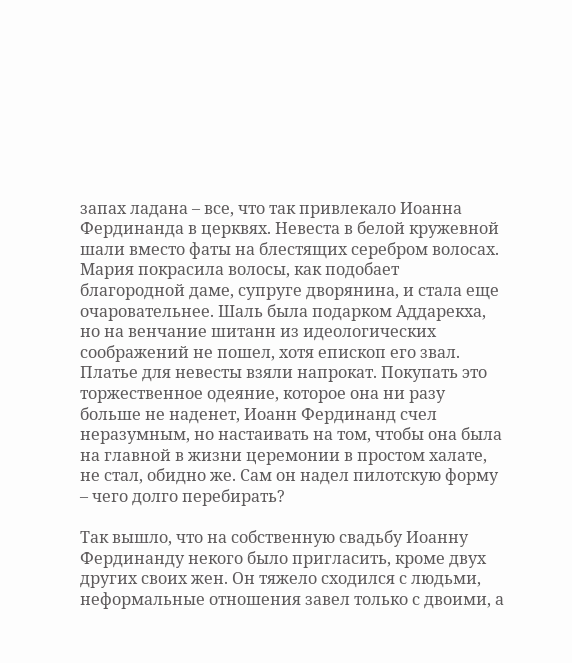запах ладана – все, что так привлекало Иоанна Фердинанда в церквях. Невеста в белой кружевной шали вместо фаты на блестящих серебром волосах. Мария покрасила волосы, как подобает благородной даме, супруге дворянина, и стала еще очаровательнее. Шаль была подарком Аддарекха, но на венчание шитанн из идеологических соображений не пошел, хотя епископ его звал. Платье для невесты взяли напрокат. Покупать это торжественное одеяние, которое она ни разу больше не наденет, Иоанн Фердинанд счел неразумным, но настаивать на том, чтобы она была на главной в жизни церемонии в простом халате, не стал, обидно же. Сам он надел пилотскую форму – чего долго перебирать?

Так вышло, что на собственную свадьбу Иоанну Фердинанду некого было пригласить, кроме двух других своих жен. Он тяжело сходился с людьми, неформальные отношения завел только с двоими, а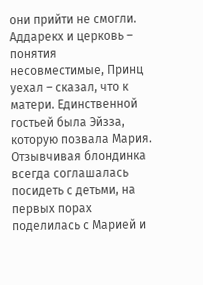они прийти не смогли. Аддарекх и церковь – понятия несовместимые, Принц уехал – сказал, что к матери. Единственной гостьей была Эйзза, которую позвала Мария. Отзывчивая блондинка всегда соглашалась посидеть с детьми, на первых порах поделилась с Марией и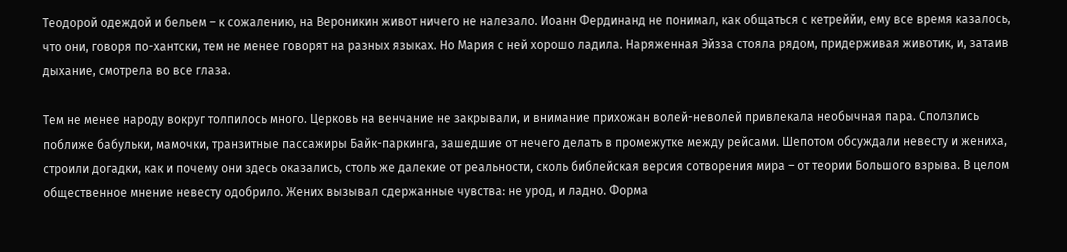Теодорой одеждой и бельем – к сожалению, на Вероникин живот ничего не налезало. Иоанн Фердинанд не понимал, как общаться с кетреййи, ему все время казалось, что они, говоря по-хантски, тем не менее говорят на разных языках. Но Мария с ней хорошо ладила. Наряженная Эйзза стояла рядом, придерживая животик, и, затаив дыхание, смотрела во все глаза.

Тем не менее народу вокруг толпилось много. Церковь на венчание не закрывали, и внимание прихожан волей-неволей привлекала необычная пара. Сползлись поближе бабульки, мамочки, транзитные пассажиры Байк-паркинга, зашедшие от нечего делать в промежутке между рейсами. Шепотом обсуждали невесту и жениха, строили догадки, как и почему они здесь оказались, столь же далекие от реальности, сколь библейская версия сотворения мира – от теории Большого взрыва. В целом общественное мнение невесту одобрило. Жених вызывал сдержанные чувства: не урод, и ладно. Форма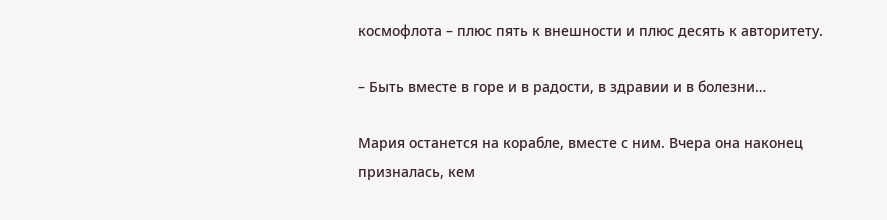космофлота – плюс пять к внешности и плюс десять к авторитету.

– Быть вместе в горе и в радости, в здравии и в болезни…

Мария останется на корабле, вместе с ним. Вчера она наконец призналась, кем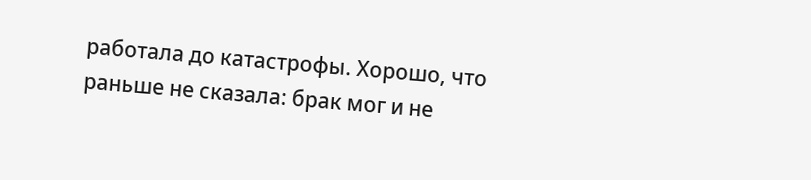работала до катастрофы. Хорошо, что раньше не сказала: брак мог и не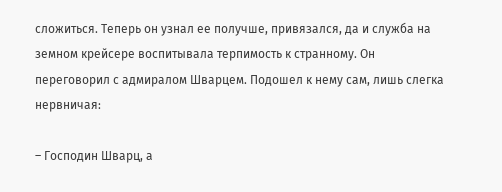сложиться. Теперь он узнал ее получше, привязался, да и служба на земном крейсере воспитывала терпимость к странному. Он переговорил с адмиралом Шварцем. Подошел к нему сам, лишь слегка нервничая:

– Господин Шварц, а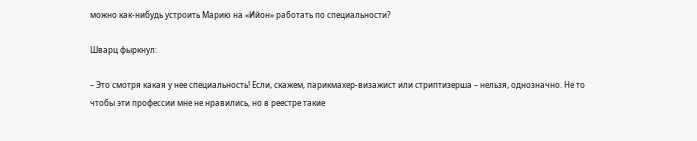можно как-нибудь устроить Марию на «Ийон» работать по специальности?

Шварц фыркнул:

– Это смотря какая у нее специальность! Если, скажем, парикмахер-визажист или стриптизерша – нельзя, однозначно. Не то чтобы эти профессии мне не нравились, но в реестре такие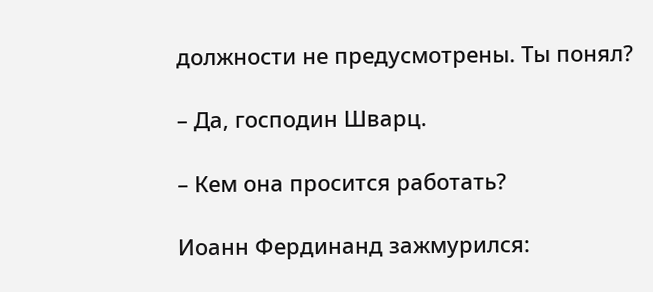должности не предусмотрены. Ты понял?

– Да, господин Шварц.

– Кем она просится работать?

Иоанн Фердинанд зажмурился: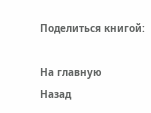Поделиться книгой:

На главную
Назад